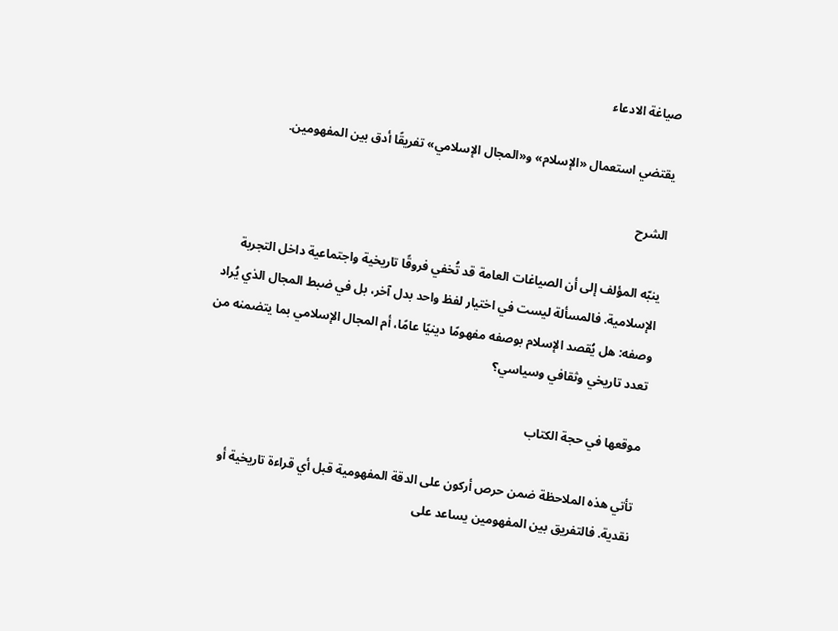صياغة الادعاء

يقتضي استعمال «الإسلام» و«المجال الإسلامي» تفريقًا أدق بين المفهومين.

الشرح

ينبّه المؤلف إلى أن الصياغات العامة قد تُخفي فروقًا تاريخية واجتماعية داخل التجربة الإسلامية. فالمسألة ليست في اختيار لفظ واحد بدل آخر، بل في ضبط المجال الذي يُراد وصفه: هل يُقصد الإسلام بوصفه مفهومًا دينيًا عامًا، أم المجال الإسلامي بما يتضمنه من تعدد تاريخي وثقافي وسياسي؟

موقعها في حجة الكتاب

تأتي هذه الملاحظة ضمن حرص أركون على الدقة المفهومية قبل أي قراءة تاريخية أو نقدية. فالتفريق بين المفهومين يساعد على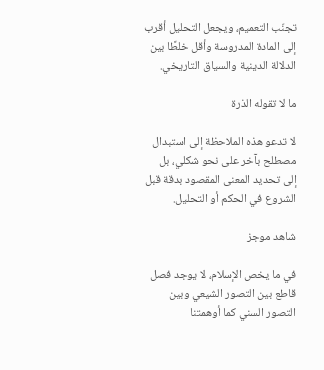تجنّب التعميم، ويجعل التحليل أقرب إلى المادة المدروسة وأقل خلطًا بين الدلالة الدينية والسياق التاريخي.

ما لا تقوله الذرة

لا تدعو هذه الملاحظة إلى استبدال مصطلح بآخر على نحو شكلي، بل إلى تحديد المعنى المقصود بدقة قبل الشروع في الحكم أو التحليل.

شاهد موجز

في ما يخص الإسلام، لا يوجد فصل قاطع بين التصور الشيعي وبين التصور السني كما أوهمتنا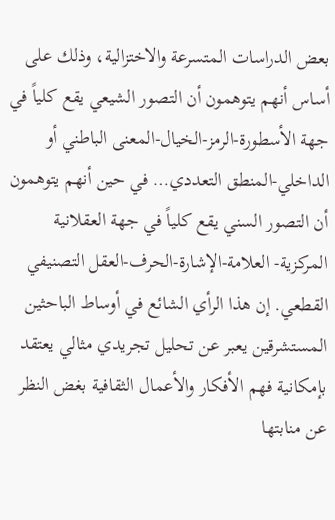بعض الدراسات المتسرعة والاختزالية، وذلك على أساس أنهم يتوهمون أن التصور الشيعي يقع كلياً في جهة الأسطورة-الرمز-الخيال-المعنى الباطني أو الداخلي-المنطق التعددي… في حين أنهم يتوهمون أن التصور السني يقع كلياً في جهة العقلانية المركزية- العلامة-الإشارة-الحرف-العقل التصنيفي القطعي. إن هذا الرأي الشائع في أوساط الباحثين المستشرقين يعبر عن تحليل تجريدي مثالي يعتقد بإمكانية فهم الأفكار والأعمال الثقافية بغض النظر عن منابتها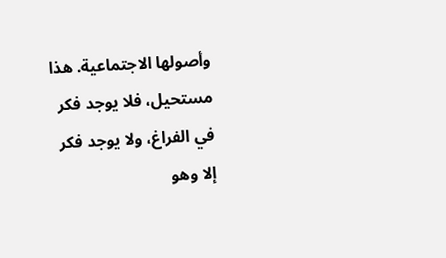وأصولها الاجتماعية. هذا مستحيل، فلا يوجد فكر في الفراغ، ولا يوجد فكر إلا وهو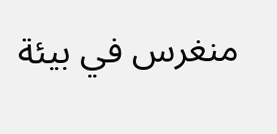منغرس في بيئة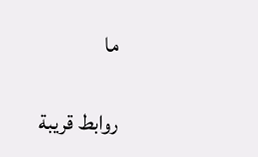ما

روابط قريبة